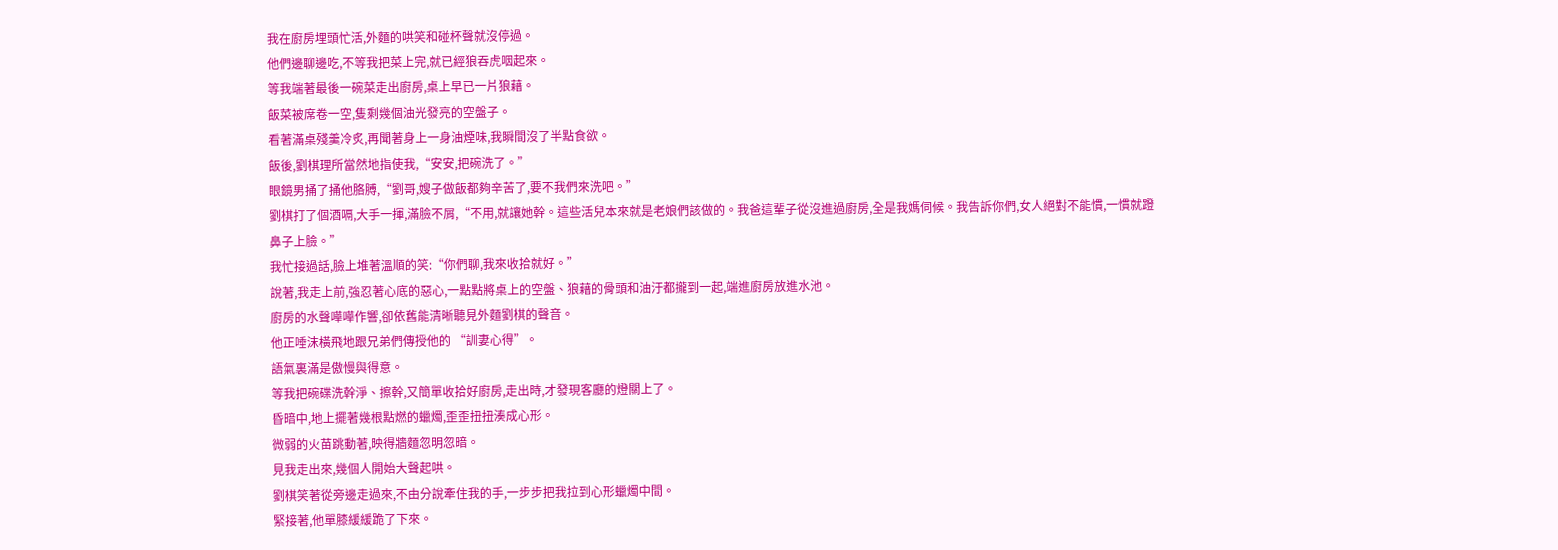我在廚房埋頭忙活,外麵的哄笑和碰杯聲就沒停過。
他們邊聊邊吃,不等我把菜上完,就已經狼吞虎咽起來。
等我端著最後一碗菜走出廚房,桌上早已一片狼藉。
飯菜被席卷一空,隻剩幾個油光發亮的空盤子。
看著滿桌殘羹冷炙,再聞著身上一身油煙味,我瞬間沒了半點食欲。
飯後,劉棋理所當然地指使我,“安安,把碗洗了。”
眼鏡男捅了捅他胳膊,“劉哥,嫂子做飯都夠辛苦了,要不我們來洗吧。”
劉棋打了個酒嗝,大手一揮,滿臉不屑,“不用,就讓她幹。這些活兒本來就是老娘們該做的。我爸這輩子從沒進過廚房,全是我媽伺候。我告訴你們,女人絕對不能慣,一慣就蹬鼻子上臉。”
我忙接過話,臉上堆著溫順的笑:“你們聊,我來收拾就好。”
說著,我走上前,強忍著心底的惡心,一點點將桌上的空盤、狼藉的骨頭和油汙都攏到一起,端進廚房放進水池。
廚房的水聲嘩嘩作響,卻依舊能清晰聽見外麵劉棋的聲音。
他正唾沫橫飛地跟兄弟們傳授他的 “訓妻心得”。
語氣裏滿是傲慢與得意。
等我把碗碟洗幹淨、擦幹,又簡單收拾好廚房,走出時,才發現客廳的燈關上了。
昏暗中,地上擺著幾根點燃的蠟燭,歪歪扭扭湊成心形。
微弱的火苗跳動著,映得牆麵忽明忽暗。
見我走出來,幾個人開始大聲起哄。
劉棋笑著從旁邊走過來,不由分說牽住我的手,一步步把我拉到心形蠟燭中間。
緊接著,他單膝緩緩跪了下來。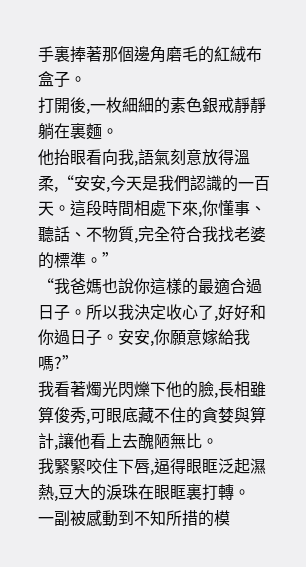手裏捧著那個邊角磨毛的紅絨布盒子。
打開後,一枚細細的素色銀戒靜靜躺在裏麵。
他抬眼看向我,語氣刻意放得溫柔,“安安,今天是我們認識的一百天。這段時間相處下來,你懂事、聽話、不物質,完全符合我找老婆的標準。”
“我爸媽也說你這樣的最適合過日子。所以我決定收心了,好好和你過日子。安安,你願意嫁給我嗎?”
我看著燭光閃爍下他的臉,長相雖算俊秀,可眼底藏不住的貪婪與算計,讓他看上去醜陋無比。
我緊緊咬住下唇,逼得眼眶泛起濕熱,豆大的淚珠在眼眶裏打轉。
一副被感動到不知所措的模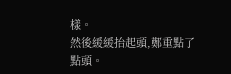樣。
然後緩緩抬起頭,鄭重點了點頭。